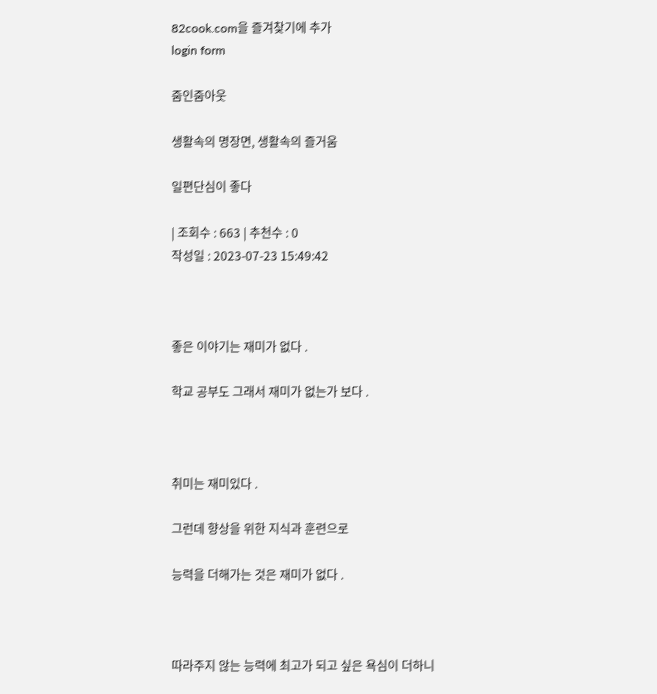82cook.com을 즐겨찾기에 추가
login form

줌인줌아웃

생활속의 명장면, 생활속의 즐거움

일편단심이 좋다

| 조회수 : 663 | 추천수 : 0
작성일 : 2023-07-23 15:49:42



좋은 이야기는 재미가 없다 .

학교 공부도 그래서 재미가 없는가 보다 .



취미는 재미있다 .

그런데 향상을 위한 지식과 훈련으로

능력을 더해가는 것은 재미가 없다 .



따라주지 않는 능력에 최고가 되고 싶은 욕심이 더하니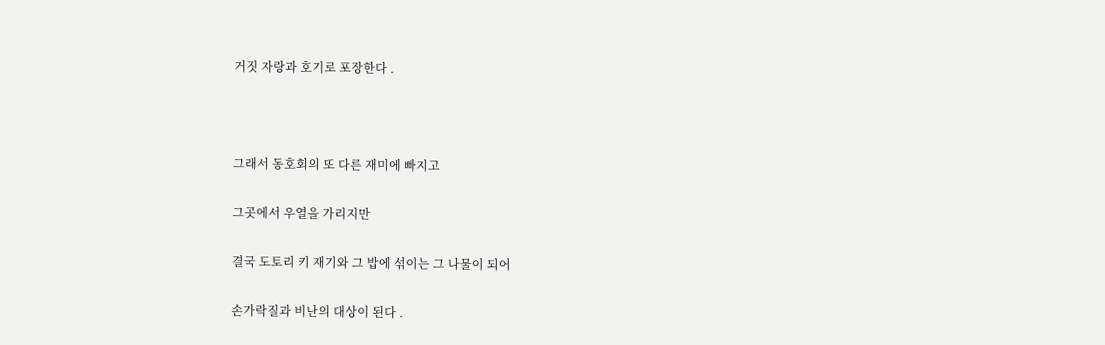거짓 자랑과 호기로 포장한다 .



그래서 동호회의 또 다른 재미에 빠지고

그곳에서 우열을 가리지만

결국 도토리 키 재기와 그 밥에 섞이는 그 나물이 되어

손가락질과 비난의 대상이 된다 .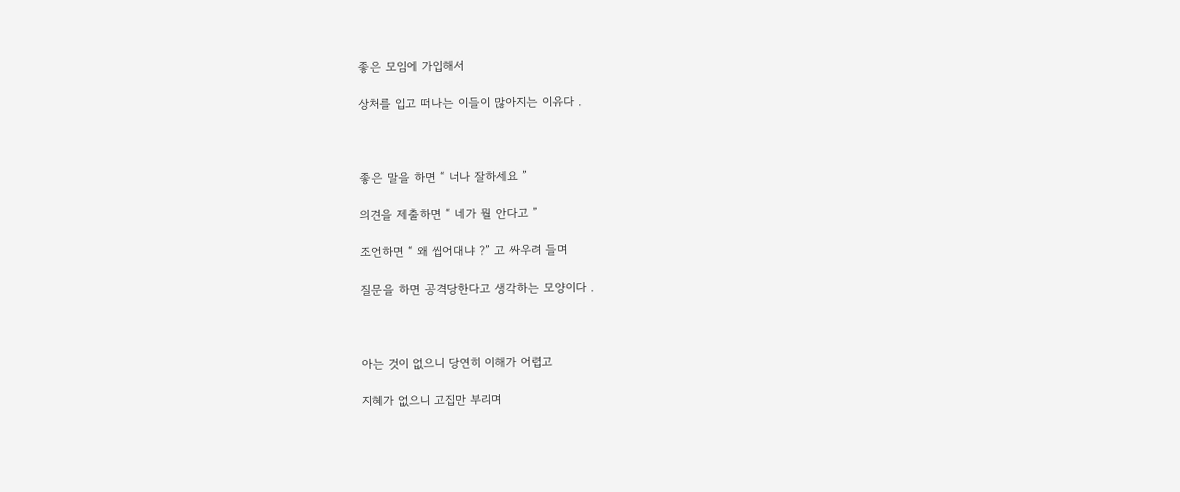좋은 모임에 가입해서

상처를 입고 떠나는 이들이 많아지는 이유다 .



좋은 말을 하면 “ 너나 잘하세요 ”

의견을 제출하면 “ 네가 뭘 안다고 ”

조언하면 “ 왜 씹어대냐 ?” 고 싸우려 들며

질문을 하면 공격당한다고 생각하는 모양이다 .



아는 것이 없으니 당연히 이해가 어렵고

지혜가 없으니 고집만 부리며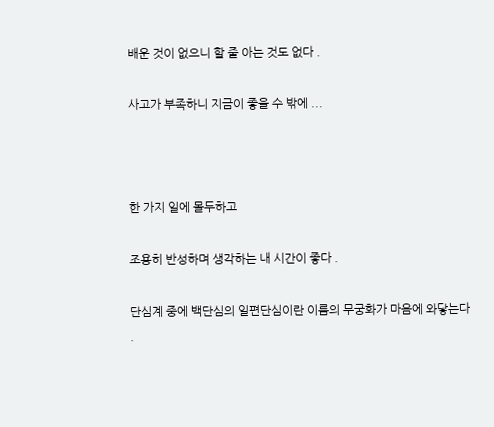배운 것이 없으니 할 줄 아는 것도 없다 .

사고가 부족하니 지금이 좋을 수 밖에 ...



한 가지 일에 몰두하고

조용히 반성하며 생각하는 내 시간이 좋다 .

단심계 중에 백단심의 일편단심이란 이름의 무궁화가 마음에 와닿는다 .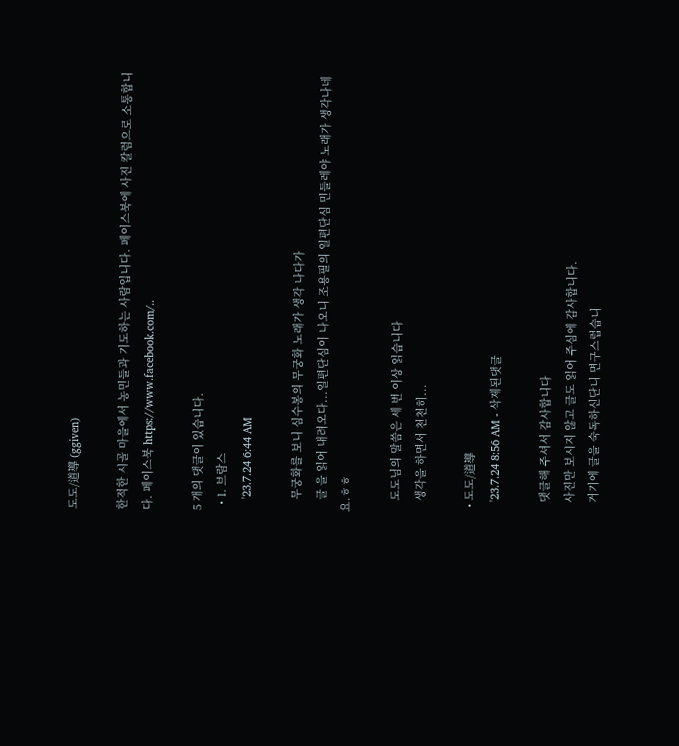도도/道導 (ggiven)

한적한 시골 마을에서 농민들과 기도하는 사람입니다. 페이스북에 사진 칼럼으로 소통합니다. 페이스북 https://www.facebook.com/..

5 개의 댓글이 있습니다.
  • 1. 브람스
    '23.7.24 6:44 AM

    무궁화를 보니 심수봉의 무궁화 노래가 생각 나다가
    글 을 읽어 내려오다...일편단심이 나오니 조용필의 일편단심 민들레야 노래가 생각나네요.ㅎㅎ

    도도님의 말씀은 세 번 이상 읽습니다
    생각을 하면서 천천히...

  • 도도/道導
    '23.7.24 8:56 AM - 삭제된댓글

    댓글해 주셔서 감사합니다
    사진만 보시지 않고 글도 읽어 주심에 감사합니다.
    거기에 글을 숙독하신단니 면구스럽습니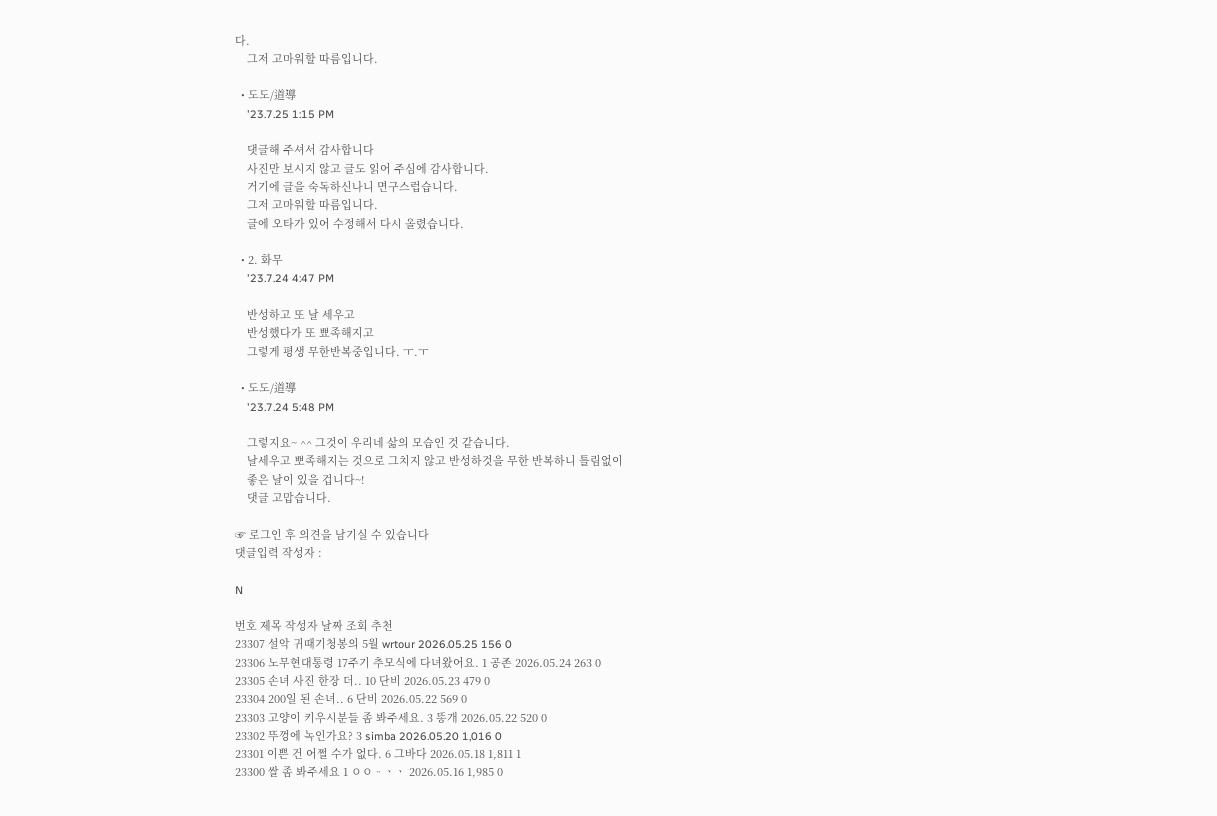다.
    그저 고마워할 따름입니다.

  • 도도/道導
    '23.7.25 1:15 PM

    댓글해 주셔서 감사합니다
    사진만 보시지 않고 글도 읽어 주심에 감사합니다.
    거기에 글을 숙독하신나니 면구스럽습니다.
    그저 고마워할 따름입니다.
    글에 오타가 있어 수정해서 다시 올렸습니다.

  • 2. 화무
    '23.7.24 4:47 PM

    반성하고 또 날 세우고
    반성했다가 또 뾰족해지고
    그렇게 평생 무한반복중입니다. ㅜ.ㅜ

  • 도도/道導
    '23.7.24 5:48 PM

    그렇지요~ ^^ 그것이 우리네 삶의 모습인 것 같습니다.
    날세우고 뽀족해지는 것으로 그치지 않고 반성하것을 무한 반복하니 틀림없이
    좋은 날이 있을 겁니다~!
    댓글 고맙습니다.

☞ 로그인 후 의견을 남기실 수 있습니다
댓글입력 작성자 :

N

번호 제목 작성자 날짜 조회 추천
23307 설악 귀때기청봉의 5월 wrtour 2026.05.25 156 0
23306 노무현대통령 17주기 추모식에 다녀왔어요. 1 공존 2026.05.24 263 0
23305 손녀 사진 한장 더.. 10 단비 2026.05.23 479 0
23304 200일 된 손녀.. 6 단비 2026.05.22 569 0
23303 고양이 키우시분들 좀 봐주세요. 3 똥개 2026.05.22 520 0
23302 뚜껑에 녹인가요? 3 simba 2026.05.20 1,016 0
23301 이쁜 건 어쩔 수가 없다. 6 그바다 2026.05.18 1,811 1
23300 쌀 좀 봐주세요 1 ㅇㅇᆢㆍㆍ 2026.05.16 1,985 0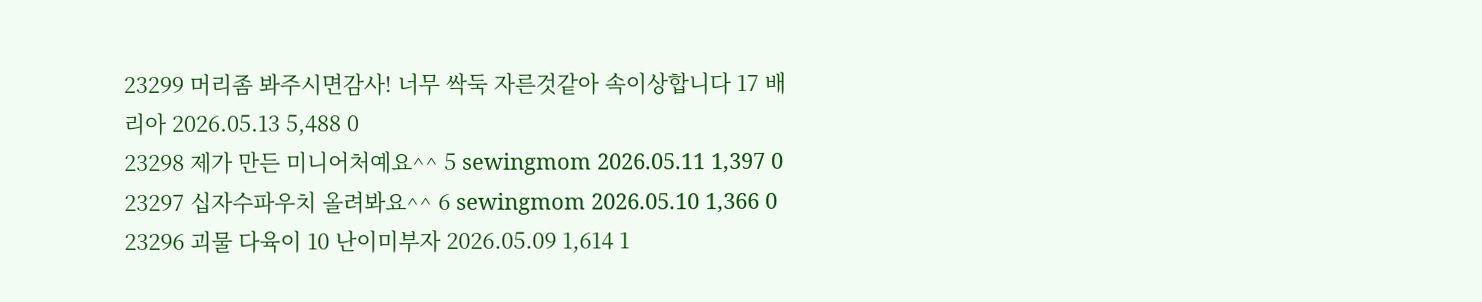23299 머리좀 봐주시면감사! 너무 싹둑 자른것같아 속이상합니다 17 배리아 2026.05.13 5,488 0
23298 제가 만든 미니어처예요^^ 5 sewingmom 2026.05.11 1,397 0
23297 십자수파우치 올려봐요^^ 6 sewingmom 2026.05.10 1,366 0
23296 괴물 다육이 10 난이미부자 2026.05.09 1,614 1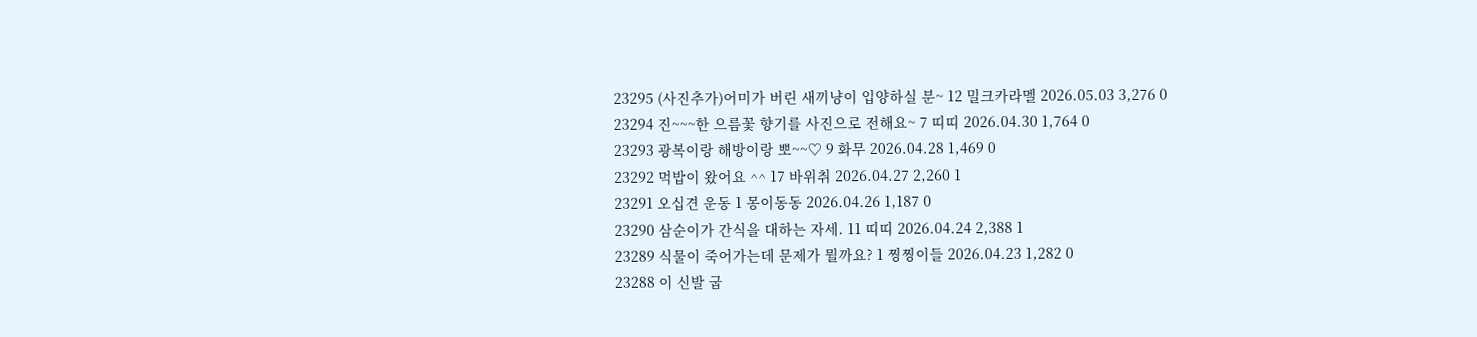23295 (사진추가)어미가 버린 새끼냥이 입양하실 분~ 12 밀크카라멜 2026.05.03 3,276 0
23294 진~~~한 으름꽃 향기를 사진으로 전해요~ 7 띠띠 2026.04.30 1,764 0
23293 광복이랑 해방이랑 뽀~~♡ 9 화무 2026.04.28 1,469 0
23292 먹밥이 왔어요 ^^ 17 바위취 2026.04.27 2,260 1
23291 오십견 운동 1 몽이동동 2026.04.26 1,187 0
23290 삼순이가 간식을 대하는 자세. 11 띠띠 2026.04.24 2,388 1
23289 식물이 죽어가는데 문제가 뭘까요? 1 찡찡이들 2026.04.23 1,282 0
23288 이 신발 굽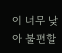이 너무 낮아 불편할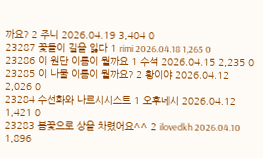까요? 2 주니 2026.04.19 3,404 0
23287 꽃들이 길을 잃다 1 rimi 2026.04.18 1,265 0
23286 이 원단 이름이 뭘까요 1 수석 2026.04.15 2,235 0
23285 이 나물 이름이 뭘까요? 2 황이야 2026.04.12 2,026 0
23284 수선화와 나르시시스트 1 오후네시 2026.04.12 1,421 0
23283 봄꽃으로 상을 차렸어요^^ 2 ilovedkh 2026.04.10 1,896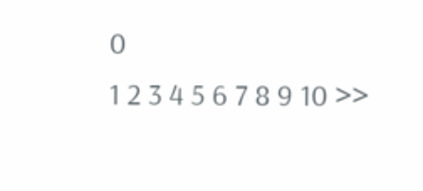0
1 2 3 4 5 6 7 8 9 10 >>